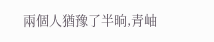兩個人猶豫了半晌,青岫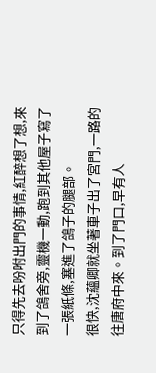只得先去吩咐出門的事情,紅醉想了想,來到了鴿舍旁,靈機一動,跑到其他屋子寫了一張紙條,塞進了鴿子的腿部。
很快,沈蘊卿就坐著車子出了宮門,一路的往唐府中來。到了門口,早有人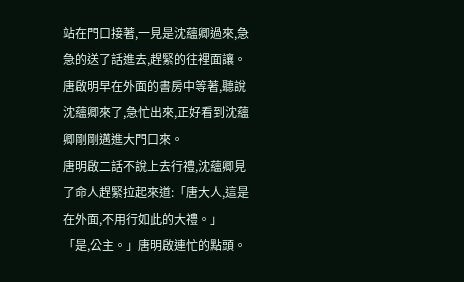站在門口接著,一見是沈蘊卿過來,急急的送了話進去,趕緊的往裡面讓。
唐啟明早在外面的書房中等著,聽說沈蘊卿來了,急忙出來,正好看到沈蘊卿剛剛邁進大門口來。
唐明啟二話不說上去行禮,沈蘊卿見了命人趕緊拉起來道:「唐大人,這是在外面,不用行如此的大禮。」
「是,公主。」唐明啟連忙的點頭。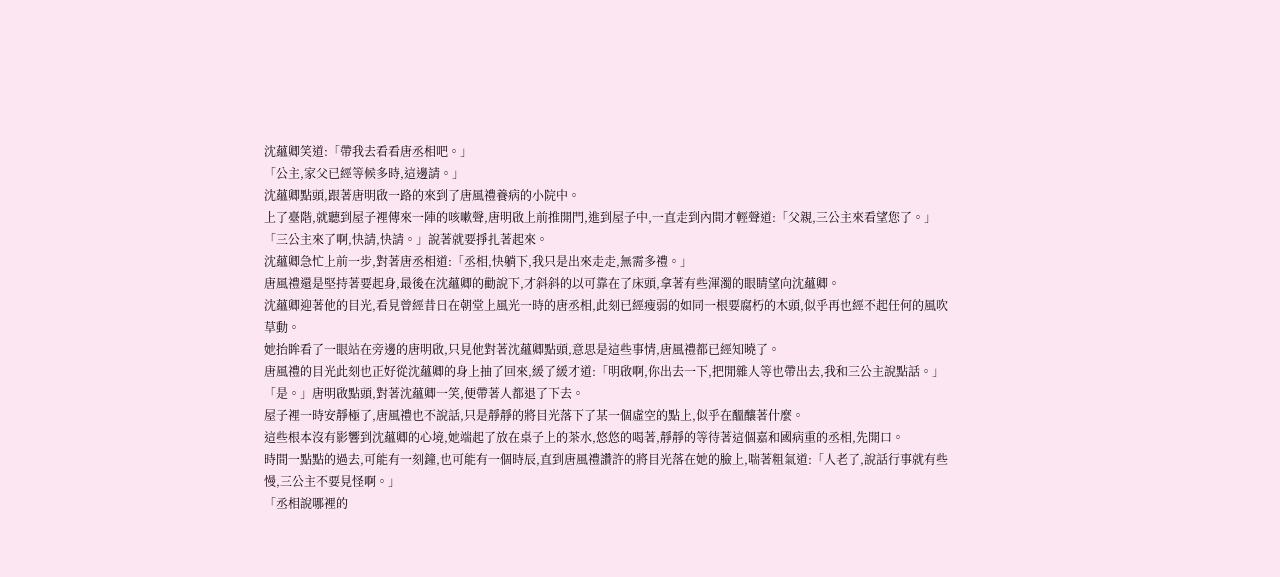沈蘊卿笑道:「帶我去看看唐丞相吧。」
「公主,家父已經等候多時,這邊請。」
沈蘊卿點頭,跟著唐明啟一路的來到了唐風禮養病的小院中。
上了臺階,就聽到屋子裡傳來一陣的咳嗽聲,唐明啟上前推開門,進到屋子中,一直走到內間才輕聲道:「父親,三公主來看望您了。」
「三公主來了啊,快請,快請。」說著就要掙扎著起來。
沈蘊卿急忙上前一步,對著唐丞相道:「丞相,快躺下,我只是出來走走,無需多禮。」
唐風禮還是堅持著要起身,最後在沈蘊卿的勸說下,才斜斜的以可靠在了床頭,拿著有些渾濁的眼睛望向沈蘊卿。
沈蘊卿迎著他的目光,看見曾經昔日在朝堂上風光一時的唐丞相,此刻已經瘦弱的如同一根要腐朽的木頭,似乎再也經不起任何的風吹草動。
她抬眸看了一眼站在旁邊的唐明啟,只見他對著沈蘊卿點頭,意思是這些事情,唐風禮都已經知曉了。
唐風禮的目光此刻也正好從沈蘊卿的身上抽了回來,緩了緩才道:「明啟啊,你出去一下,把閒雜人等也帶出去,我和三公主說點話。」
「是。」唐明啟點頭,對著沈蘊卿一笑,便帶著人都退了下去。
屋子裡一時安靜極了,唐風禮也不說話,只是靜靜的將目光落下了某一個虛空的點上,似乎在醞釀著什麼。
這些根本沒有影響到沈蘊卿的心境,她端起了放在桌子上的茶水,悠悠的喝著,靜靜的等待著這個嘉和國病重的丞相,先開口。
時間一點點的過去,可能有一刻鐘,也可能有一個時辰,直到唐風禮讚許的將目光落在她的臉上,喘著粗氣道:「人老了,說話行事就有些慢,三公主不要見怪啊。」
「丞相說哪裡的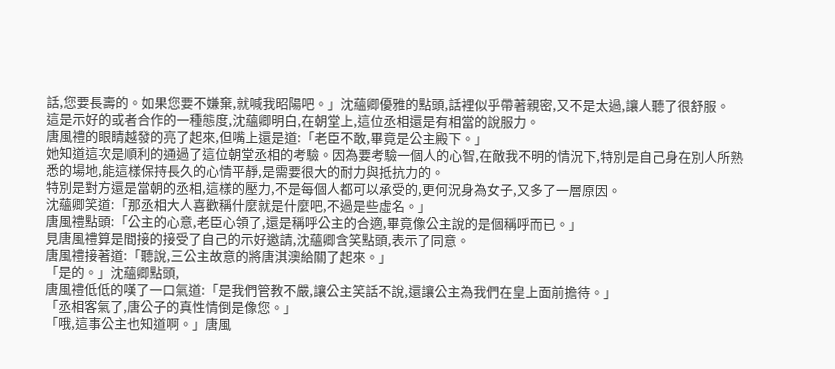話,您要長壽的。如果您要不嫌棄,就喊我昭陽吧。」沈蘊卿優雅的點頭,話裡似乎帶著親密,又不是太過,讓人聽了很舒服。
這是示好的或者合作的一種態度,沈蘊卿明白,在朝堂上,這位丞相還是有相當的說服力。
唐風禮的眼睛越發的亮了起來,但嘴上還是道:「老臣不敢,畢竟是公主殿下。」
她知道這次是順利的通過了這位朝堂丞相的考驗。因為要考驗一個人的心智,在敵我不明的情況下,特別是自己身在別人所熟悉的場地,能這樣保持長久的心情平靜,是需要很大的耐力與抵抗力的。
特別是對方還是當朝的丞相,這樣的壓力,不是每個人都可以承受的,更何況身為女子,又多了一層原因。
沈蘊卿笑道:「那丞相大人喜歡稱什麼就是什麼吧,不過是些虛名。」
唐風禮點頭:「公主的心意,老臣心領了,還是稱呼公主的合適,畢竟像公主說的是個稱呼而已。」
見唐風禮算是間接的接受了自己的示好邀請,沈蘊卿含笑點頭,表示了同意。
唐風禮接著道:「聽說,三公主故意的將唐淇澳給關了起來。」
「是的。」沈蘊卿點頭,
唐風禮低低的嘆了一口氣道:「是我們管教不嚴,讓公主笑話不說,還讓公主為我們在皇上面前擔待。」
「丞相客氣了,唐公子的真性情倒是像您。」
「哦,這事公主也知道啊。」唐風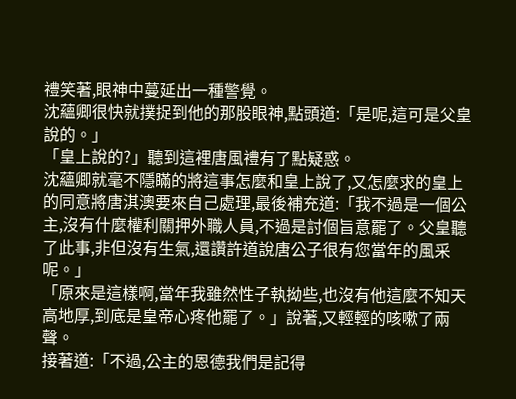禮笑著,眼神中蔓延出一種警覺。
沈蘊卿很快就撲捉到他的那股眼神,點頭道:「是呢,這可是父皇說的。」
「皇上說的?」聽到這裡唐風禮有了點疑惑。
沈蘊卿就毫不隱瞞的將這事怎麼和皇上說了,又怎麼求的皇上的同意將唐淇澳要來自己處理,最後補充道:「我不過是一個公主,沒有什麼權利關押外職人員,不過是討個旨意罷了。父皇聽了此事,非但沒有生氣,還讚許道說唐公子很有您當年的風采呢。」
「原來是這樣啊,當年我雖然性子執拗些,也沒有他這麼不知天高地厚,到底是皇帝心疼他罷了。」說著,又輕輕的咳嗽了兩聲。
接著道:「不過,公主的恩德我們是記得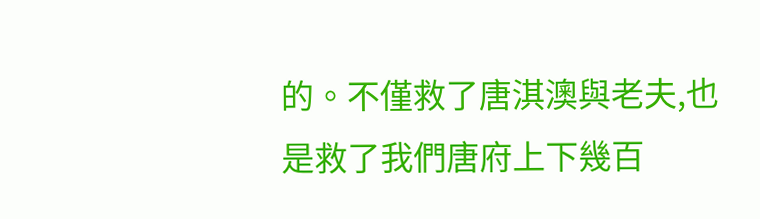的。不僅救了唐淇澳與老夫,也是救了我們唐府上下幾百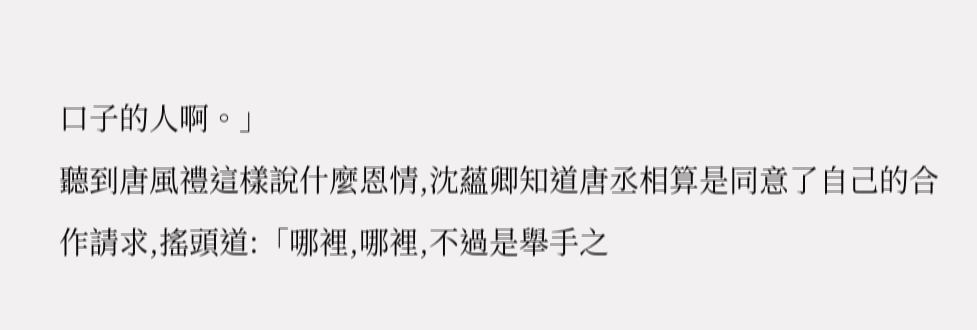口子的人啊。」
聽到唐風禮這樣說什麼恩情,沈蘊卿知道唐丞相算是同意了自己的合作請求,搖頭道:「哪裡,哪裡,不過是舉手之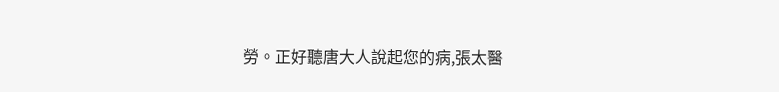勞。正好聽唐大人說起您的病,張太醫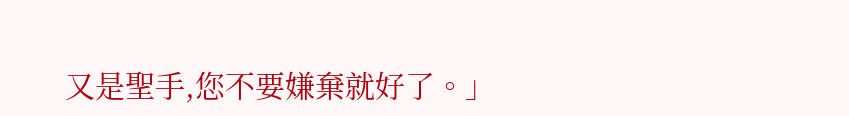又是聖手,您不要嫌棄就好了。」